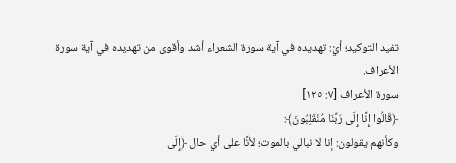تفيد التوكيد؛ أيْ: تهديده في آية سورة الشعراء أشد وأقوى من تهديده في آية سورة الأعراف.
سورة الأعراف [٧: ١٢٥]
﴿قَالُوا إِنَّا إِلَى رَبِّنَا مُنْقَلِبُونَ﴾:
وكأنهم يقولون: إنا لا نبالي بالموت؛ لأنَّا على أي حال ﴿إِلَى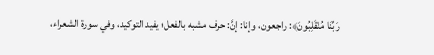رَبِّنَا مُنْقَلِبُونَ﴾: راجعون، وإنا: إنَّ: حرف مشبه بالفعل؛ يفيد التوكيد، وفي سورة الشعراء،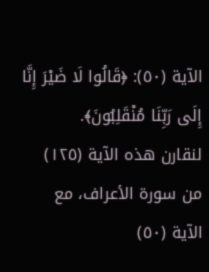الآية (٥٠): ﴿قَالُوا لَا ضَيْرَ إِنَّا إِلَى رَبِّنَا مُنْقَلِبُونَ﴾.
لنقارن هذه الآية (١٢٥) من سورة الأعراف، مع الآية (٥٠)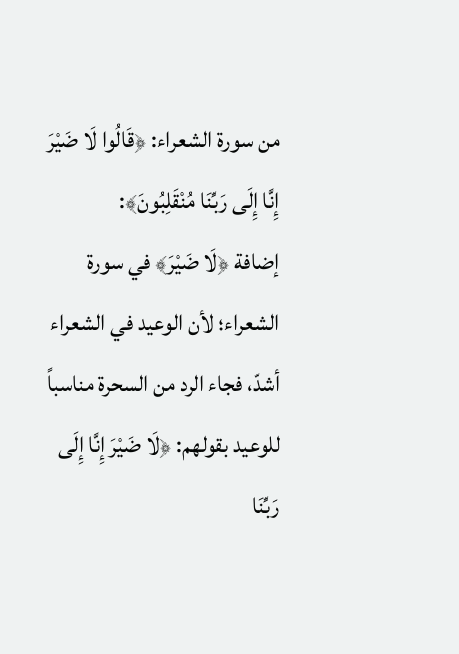من سورة الشعراء: ﴿قَالُوا لَا ضَيْرَ إِنَّا إِلَى رَبِّنَا مُنْقَلِبُونَ﴾:
إضافة ﴿لَا ضَيْرَ﴾ في سورة الشعراء؛ لأن الوعيد في الشعراء أشدّ، فجاء الرد من السحرة مناسباً للوعيد بقولهم: ﴿لَا ضَيْرَ إِنَّا إِلَى رَبِّنَا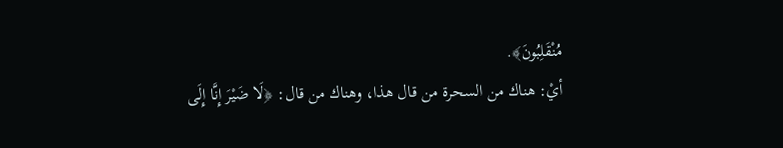مُنْقَلِبُونَ﴾.
أيْ: هناك من السحرة من قال هذا، وهناك من قال: ﴿لَا ضَيْرَ إِنَّا إِلَى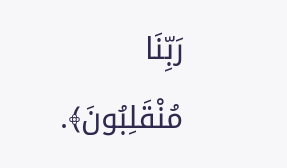رَبِّنَا مُنْقَلِبُونَ﴾.